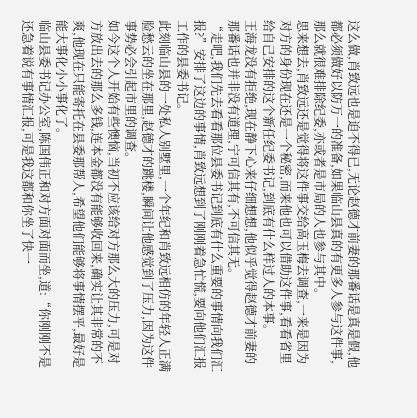这么做,肖致远也是迫不得已,无论赵德才前妻的那番话是真是假,他都必须做好以防万一的准备,如果临山县真的有更多人参与这件事,那么就很难排除纪委,亦或者是市局的人也参与其中。
思来想去,肖致远还是觉得将这件事交给高玉梅去调查,一来是因为对方的身份现在还是一个秘密,而来他也可以借助这件事,看看省里给自己安排的这个新任纪委书记,到底有什么样过人的本事。
王海龙没有拒绝,现在静下心来仔细想想,他似乎觉得赵德才前妻的那番话也并非没有道理,宁可信其有,不可信其无。
“走吧,我们先去看看那位县委书记到底有什么重要的事情向我们汇报?”安排了这边的事情,肖致远想到了刚刚着急忙慌,要向他们汇报工作的县委书记。
此刻临山县的一处私人别墅里,一个年纪和肖致远相仿的年轻人正满脸愁云的坐在那里,赵德才的跳楼,瞬间让他感觉到了压力,因为这件事势必会引起市里的调查。
如今这个人开始有些懊恼,当初不应该给对方那么大的压力,可是对方放出去的那么多钱,连本金都没有能够收回来,确实让其非常的不爽,他现在只能寄托在县委那帮人,希望他们能够将事情摆平,最好是能大事化小小事化了。
临山县委书记办公室,陈国伟正和对方面对面而坐,道:“你刚刚不是还急着说有事情汇报,可是我这都和你坐了快一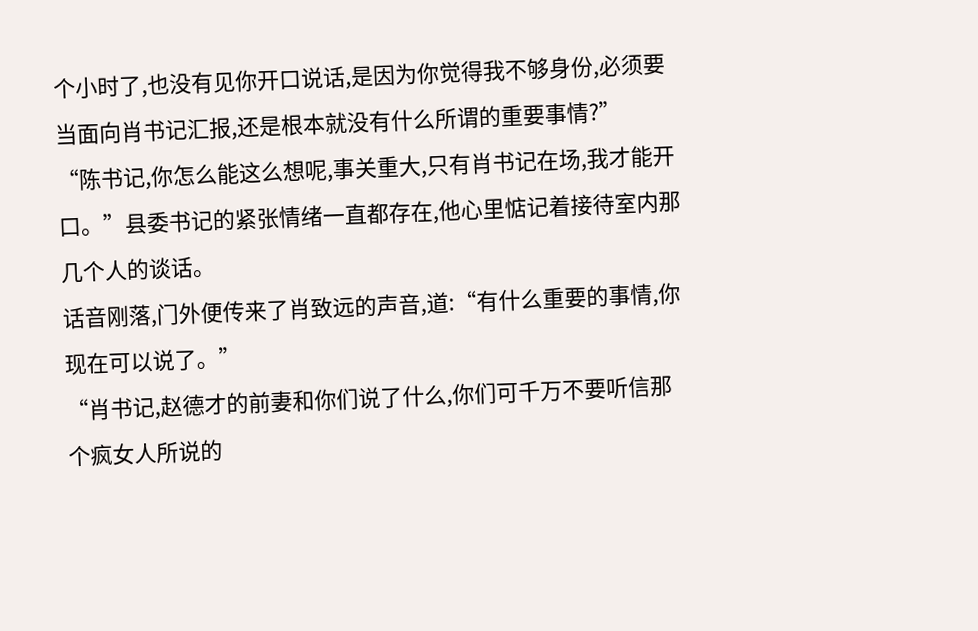个小时了,也没有见你开口说话,是因为你觉得我不够身份,必须要当面向肖书记汇报,还是根本就没有什么所谓的重要事情?”
“陈书记,你怎么能这么想呢,事关重大,只有肖书记在场,我才能开口。”县委书记的紧张情绪一直都存在,他心里惦记着接待室内那几个人的谈话。
话音刚落,门外便传来了肖致远的声音,道:“有什么重要的事情,你现在可以说了。”
“肖书记,赵德才的前妻和你们说了什么,你们可千万不要听信那个疯女人所说的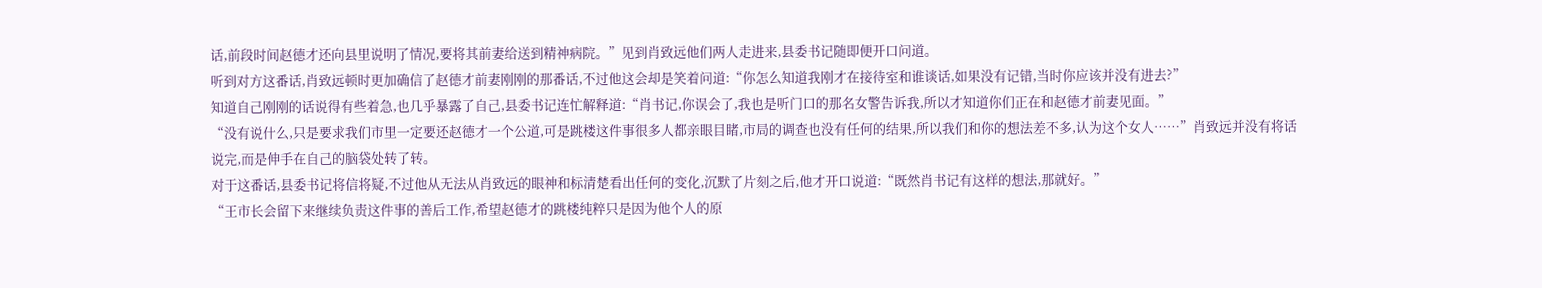话,前段时间赵德才还向县里说明了情况,要将其前妻给送到精神病院。”见到肖致远他们两人走进来,县委书记随即便开口问道。
听到对方这番话,肖致远顿时更加确信了赵德才前妻刚刚的那番话,不过他这会却是笑着问道:“你怎么知道我刚才在接待室和谁谈话,如果没有记错,当时你应该并没有进去?”
知道自己刚刚的话说得有些着急,也几乎暴露了自己,县委书记连忙解释道:“肖书记,你误会了,我也是听门口的那名女警告诉我,所以才知道你们正在和赵德才前妻见面。”
“没有说什么,只是要求我们市里一定要还赵德才一个公道,可是跳楼这件事很多人都亲眼目睹,市局的调查也没有任何的结果,所以我们和你的想法差不多,认为这个女人……”肖致远并没有将话说完,而是伸手在自己的脑袋处转了转。
对于这番话,县委书记将信将疑,不过他从无法从肖致远的眼神和标清楚看出任何的变化,沉默了片刻之后,他才开口说道:“既然肖书记有这样的想法,那就好。”
“王市长会留下来继续负责这件事的善后工作,希望赵德才的跳楼纯粹只是因为他个人的原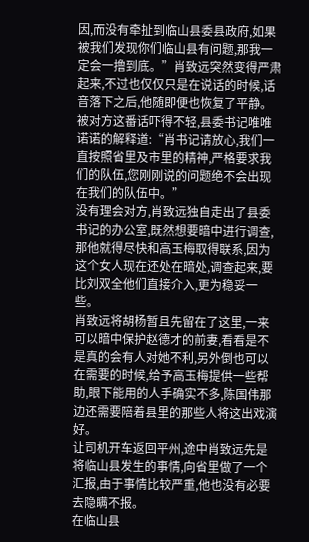因,而没有牵扯到临山县委县政府,如果被我们发现你们临山县有问题,那我一定会一撸到底。”肖致远突然变得严肃起来,不过也仅仅只是在说话的时候,话音落下之后,他随即便也恢复了平静。
被对方这番话吓得不轻,县委书记唯唯诺诺的解释道:“肖书记请放心,我们一直按照省里及市里的精神,严格要求我们的队伍,您刚刚说的问题绝不会出现在我们的队伍中。”
没有理会对方,肖致远独自走出了县委书记的办公室,既然想要暗中进行调查,那他就得尽快和高玉梅取得联系,因为这个女人现在还处在暗处,调查起来,要比刘双全他们直接介入,更为稳妥一些。
肖致远将胡杨暂且先留在了这里,一来可以暗中保护赵德才的前妻,看看是不是真的会有人对她不利,另外倒也可以在需要的时候,给予高玉梅提供一些帮助,眼下能用的人手确实不多,陈国伟那边还需要陪着县里的那些人将这出戏演好。
让司机开车返回平州,途中肖致远先是将临山县发生的事情,向省里做了一个汇报,由于事情比较严重,他也没有必要去隐瞒不报。
在临山县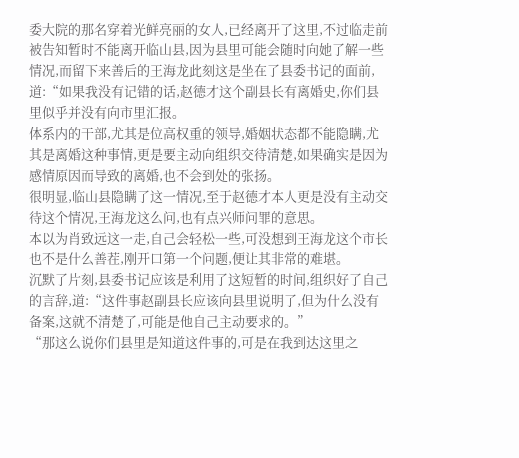委大院的那名穿着光鲜亮丽的女人,已经离开了这里,不过临走前被告知暂时不能离开临山县,因为县里可能会随时向她了解一些情况,而留下来善后的王海龙此刻这是坐在了县委书记的面前,道:“如果我没有记错的话,赵德才这个副县长有离婚史,你们县里似乎并没有向市里汇报。
体系内的干部,尤其是位高权重的领导,婚姻状态都不能隐瞒,尤其是离婚这种事情,更是要主动向组织交待清楚,如果确实是因为感情原因而导致的离婚,也不会到处的张扬。
很明显,临山县隐瞒了这一情况,至于赵德才本人更是没有主动交待这个情况,王海龙这么问,也有点兴师问罪的意思。
本以为肖致远这一走,自己会轻松一些,可没想到王海龙这个市长也不是什么善茬,刚开口第一个问题,便让其非常的难堪。
沉默了片刻,县委书记应该是利用了这短暂的时间,组织好了自己的言辞,道:“这件事赵副县长应该向县里说明了,但为什么没有备案,这就不清楚了,可能是他自己主动要求的。”
“那这么说你们县里是知道这件事的,可是在我到达这里之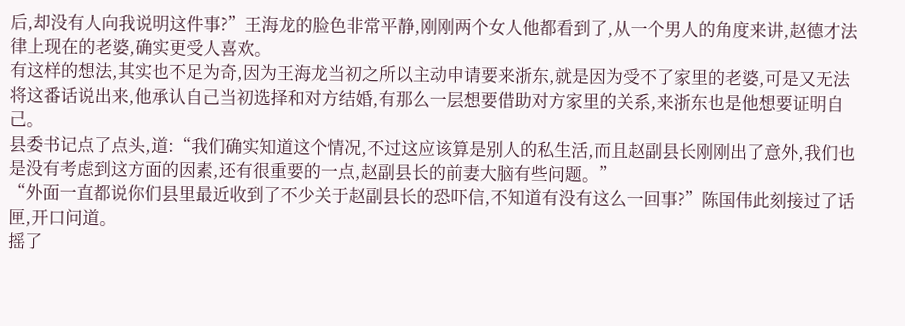后,却没有人向我说明这件事?”王海龙的脸色非常平静,刚刚两个女人他都看到了,从一个男人的角度来讲,赵德才法律上现在的老婆,确实更受人喜欢。
有这样的想法,其实也不足为奇,因为王海龙当初之所以主动申请要来浙东,就是因为受不了家里的老婆,可是又无法将这番话说出来,他承认自己当初选择和对方结婚,有那么一层想要借助对方家里的关系,来浙东也是他想要证明自己。
县委书记点了点头,道:“我们确实知道这个情况,不过这应该算是别人的私生活,而且赵副县长刚刚出了意外,我们也是没有考虑到这方面的因素,还有很重要的一点,赵副县长的前妻大脑有些问题。”
“外面一直都说你们县里最近收到了不少关于赵副县长的恐吓信,不知道有没有这么一回事?”陈国伟此刻接过了话匣,开口问道。
摇了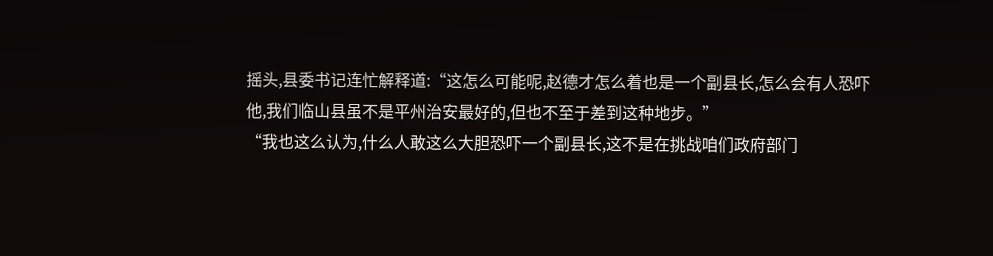摇头,县委书记连忙解释道:“这怎么可能呢,赵德才怎么着也是一个副县长,怎么会有人恐吓他,我们临山县虽不是平州治安最好的,但也不至于差到这种地步。”
“我也这么认为,什么人敢这么大胆恐吓一个副县长,这不是在挑战咱们政府部门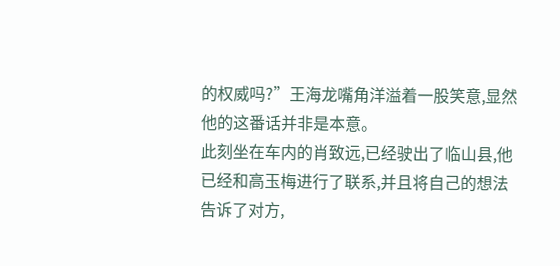的权威吗?”王海龙嘴角洋溢着一股笑意,显然他的这番话并非是本意。
此刻坐在车内的肖致远,已经驶出了临山县,他已经和高玉梅进行了联系,并且将自己的想法告诉了对方,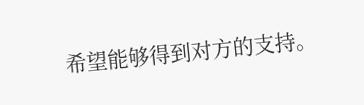希望能够得到对方的支持。